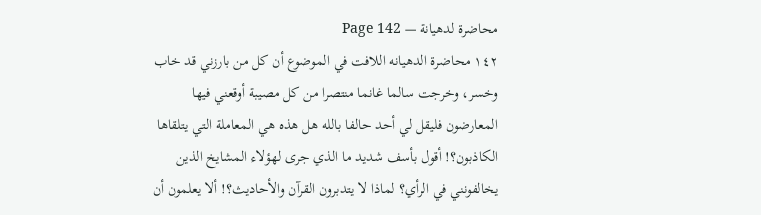محاضرة لدهيانة — Page 142
١٤٢ محاضرة الدهيانه اللافت في الموضوع أن كل من بارزني قد خاب وخسر، وخرجت سالما غانما منتصرا من كل مصيبة أوقعني فيها المعارضون فليقل لي أحد حالفا بالله هل هذه هي المعاملة التي يتلقاها الكاذبون؟! أقول بأسف شديد ما الذي جرى لهؤلاء المشايخ الذين يخالفونني في الرأي؟ لماذا لا يتدبرون القرآن والأحاديث؟! ألا يعلمون أن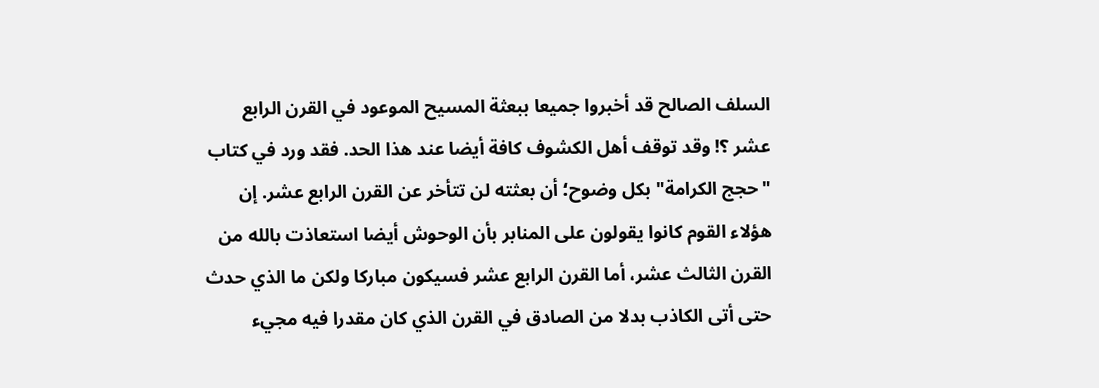السلف الصالح قد أخبروا جميعا ببعثة المسيح الموعود في القرن الرابع عشر ؟! وقد توقف أهل الكشوف كافة أيضا عند هذا الحد. فقد ورد في كتاب "حجج الكرامة" بكل وضوح؛ أن بعثته لن تتأخر عن القرن الرابع عشر. إن هؤلاء القوم كانوا يقولون على المنابر بأن الوحوش أيضا استعاذت بالله من القرن الثالث عشر، أما القرن الرابع عشر فسيكون مباركا ولكن ما الذي حدث حتى أتى الكاذب بدلا من الصادق في القرن الذي كان مقدرا فيه مجيء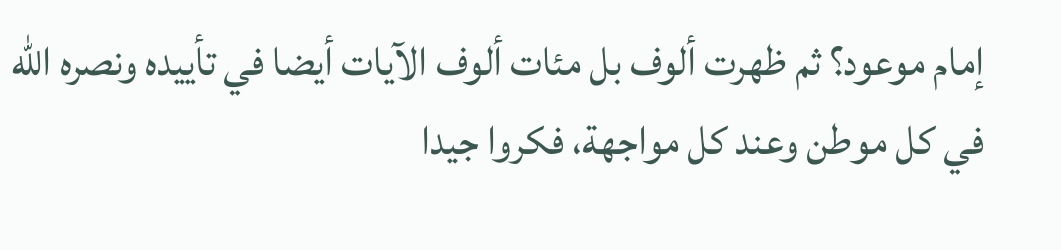إمام موعود؟ ثم ظهرت ألوف بل مئات ألوف الآيات أيضا في تأييده ونصره الله في كل موطن وعند كل مواجهة، فكروا جيدا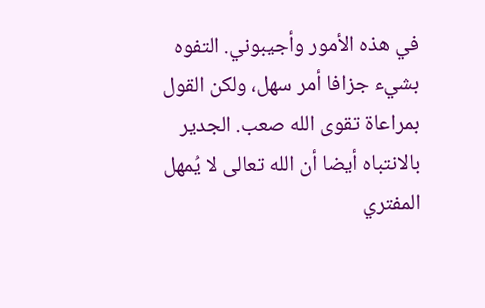في هذه الأمور وأجيبوني. التفوه بشيء جزافا أمر سهل، ولكن القول بمراعاة تقوى الله صعب. الجدير بالانتباه أيضا أن الله تعالى لا يُمهل المفتري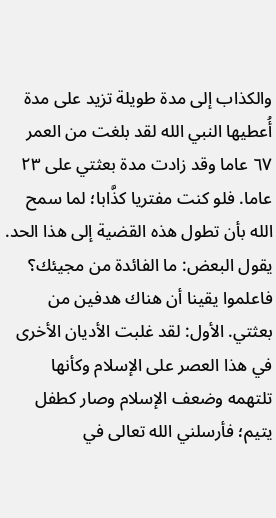والكذاب إلى مدة طويلة تزيد على مدة أُعطيها النبي الله لقد بلغت من العمر ٦٧ عاما وقد زادت مدة بعثتي على ٢٣ عاما. فلو كنت مفتريا كذَّابا؛ لما سمح الله بأن تطول هذه القضية إلى هذا الحد. يقول البعض: ما الفائدة من مجيئك؟ فاعلموا يقينا أن هناك هدفين من بعثتي. الأول: لقد غلبت الأديان الأخرى في هذا العصر على الإسلام وكأنها تلتهمه وضعف الإسلام وصار كطفل يتيم؛ فأرسلني الله تعالى في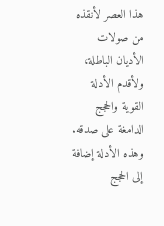هذا العصر لأنقذه من صولات الأديان الباطلة، ولأقدم الأدلة القوية والحجج الدامغة على صدقه. وهذه الأدلة إضافة إلى الحجج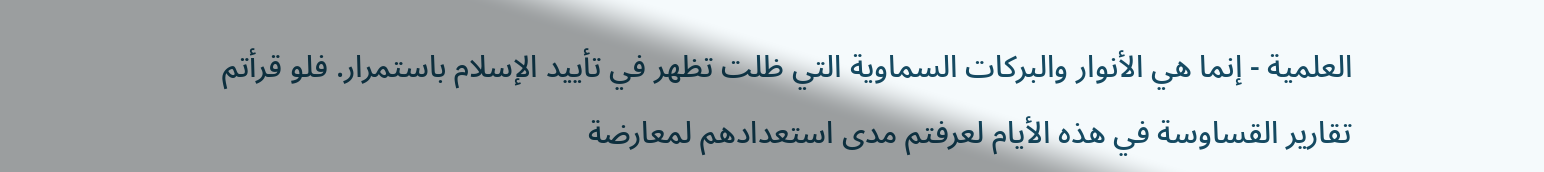العلمية - إنما هي الأنوار والبركات السماوية التي ظلت تظهر في تأييد الإسلام باستمرار. فلو قرأتم تقارير القساوسة في هذه الأيام لعرفتم مدى استعدادهم لمعارضة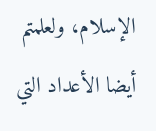الإسلام، ولعلمتم أيضا الأعداد التي